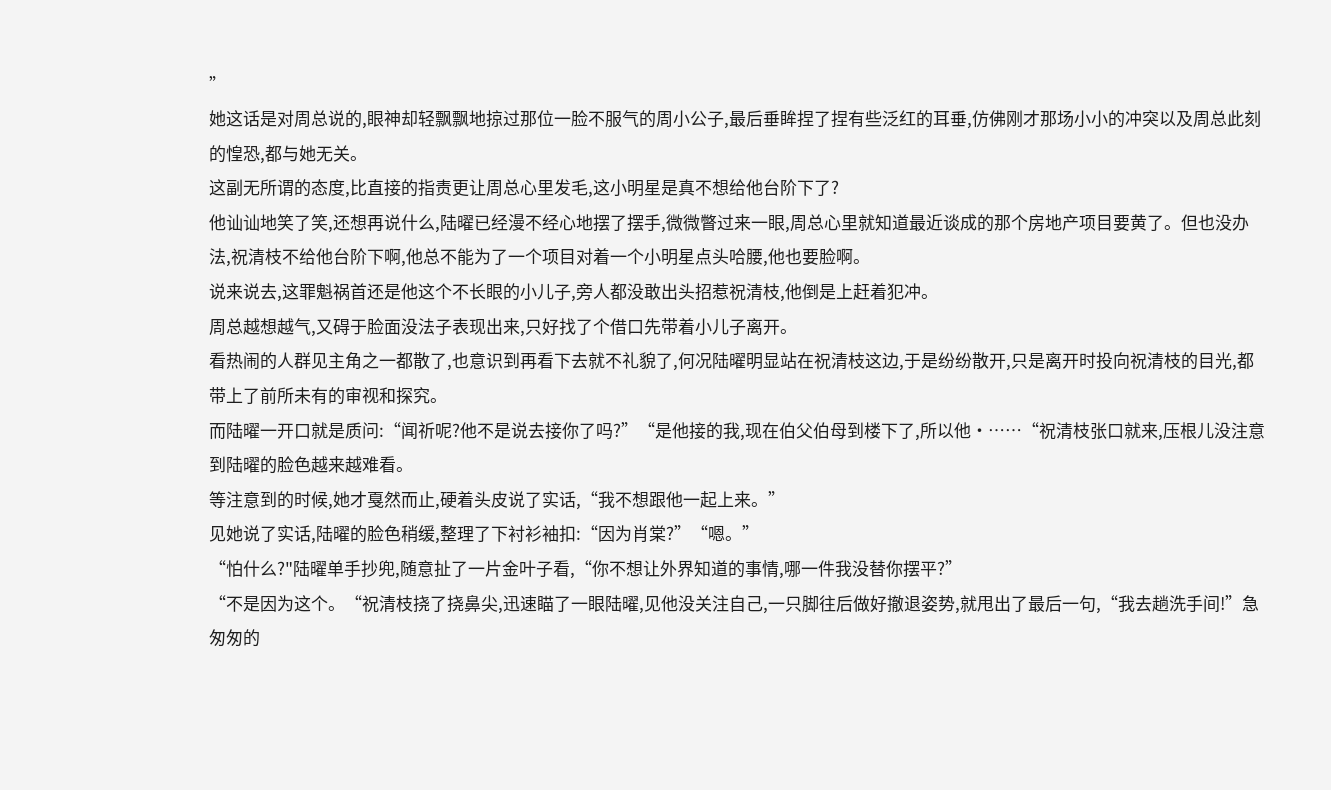”
她这话是对周总说的,眼神却轻飘飘地掠过那位一脸不服气的周小公子,最后垂眸捏了捏有些泛红的耳垂,仿佛刚才那场小小的冲突以及周总此刻的惶恐,都与她无关。
这副无所谓的态度,比直接的指责更让周总心里发毛,这小明星是真不想给他台阶下了?
他讪讪地笑了笑,还想再说什么,陆曜已经漫不经心地摆了摆手,微微瞥过来一眼,周总心里就知道最近谈成的那个房地产项目要黄了。但也没办法,祝清枝不给他台阶下啊,他总不能为了一个项目对着一个小明星点头哈腰,他也要脸啊。
说来说去,这罪魁祸首还是他这个不长眼的小儿子,旁人都没敢出头招惹祝清枝,他倒是上赶着犯冲。
周总越想越气,又碍于脸面没法子表现出来,只好找了个借口先带着小儿子离开。
看热闹的人群见主角之一都散了,也意识到再看下去就不礼貌了,何况陆曜明显站在祝清枝这边,于是纷纷散开,只是离开时投向祝清枝的目光,都带上了前所未有的审视和探究。
而陆曜一开口就是质问:“闻祈呢?他不是说去接你了吗?”“是他接的我,现在伯父伯母到楼下了,所以他·……“祝清枝张口就来,压根儿没注意到陆曜的脸色越来越难看。
等注意到的时候,她才戛然而止,硬着头皮说了实话,“我不想跟他一起上来。”
见她说了实话,陆曜的脸色稍缓,整理了下衬衫袖扣:“因为肖棠?”“嗯。”
“怕什么?"陆曜单手抄兜,随意扯了一片金叶子看,“你不想让外界知道的事情,哪一件我没替你摆平?”
“不是因为这个。“祝清枝挠了挠鼻尖,迅速瞄了一眼陆曜,见他没关注自己,一只脚往后做好撤退姿势,就甩出了最后一句,“我去趟洗手间!”急匆匆的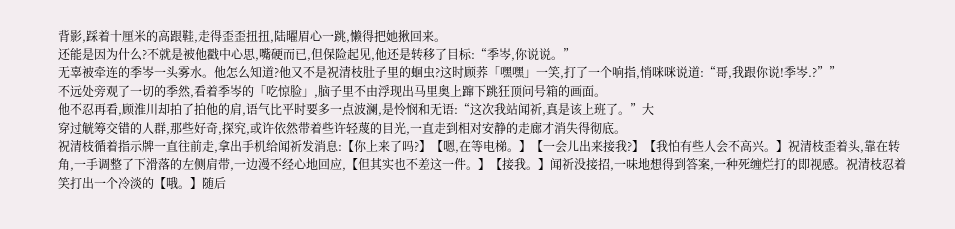背影,踩着十厘米的高跟鞋,走得歪歪扭扭,陆曜眉心一跳,懒得把她揪回来。
还能是因为什么?不就是被他戳中心思,嘴硬而已,但保险起见,他还是转移了目标:“季岑,你说说。”
无辜被牵连的季岑一头雾水。他怎么知道?他又不是祝清枝肚子里的蛔虫?这时顾荞「嘿嘿」一笑,打了一个响指,悄咪咪说道:“哥,我跟你说!季岑.?””
不远处旁观了一切的季然,看着季岑的「吃惊脸」,脑子里不由浮现出马里奥上蹿下跳狂顶问号箱的画面。
他不忍再看,顾淮川却拍了拍他的肩,语气比平时要多一点波澜,是怜悯和无语:“这次我站闻祈,真是该上班了。”大
穿过觥筹交错的人群,那些好奇,探究,或许依然带着些许轻蔑的目光,一直走到相对安静的走廊才消失得彻底。
祝清枝循着指示牌一直往前走,拿出手机给闻祈发消息:【你上来了吗?】【嗯,在等电梯。】【一会儿出来接我?】【我怕有些人会不高兴。】祝清枝歪着头,靠在转角,一手调整了下滑落的左侧肩带,一边漫不经心地回应,【但其实也不差这一件。】【接我。】闻祈没接招,一味地想得到答案,一种死缠烂打的即视感。祝清枝忍着笑打出一个冷淡的【哦。】随后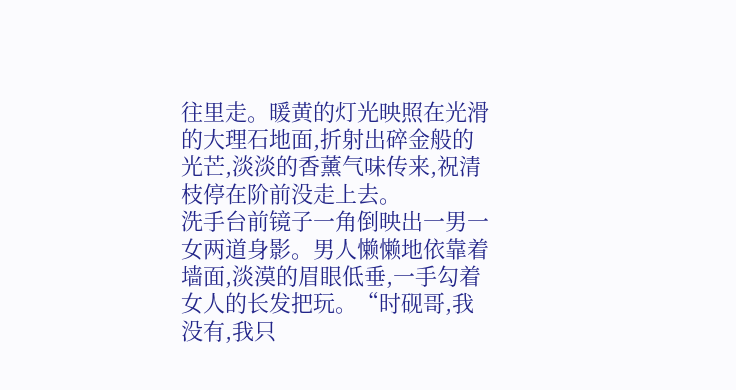往里走。暖黄的灯光映照在光滑的大理石地面,折射出碎金般的光芒,淡淡的香薰气味传来,祝清枝停在阶前没走上去。
洗手台前镜子一角倒映出一男一女两道身影。男人懒懒地依靠着墙面,淡漠的眉眼低垂,一手勾着女人的长发把玩。“时砚哥,我没有,我只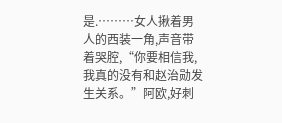是.………女人揪着男人的西装一角,声音带着哭腔,“你要相信我,我真的没有和赵治勋发生关系。”阿欧,好刺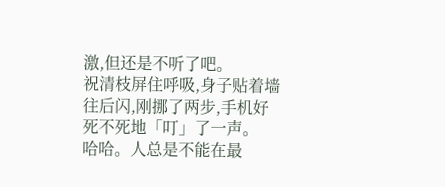激,但还是不听了吧。
祝清枝屏住呼吸,身子贴着墙往后闪,刚挪了两步,手机好死不死地「叮」了一声。
哈哈。人总是不能在最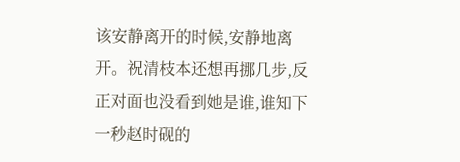该安静离开的时候,安静地离开。祝清枝本还想再挪几步,反正对面也没看到她是谁,谁知下一秒赵时砚的